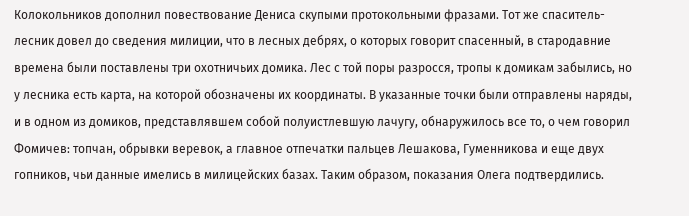Колокольников дополнил повествование Дениса скупыми протокольными фразами. Тот же спаситель-лесник довел до сведения милиции, что в лесных дебрях, о которых говорит спасенный, в стародавние времена были поставлены три охотничьих домика. Лес с той поры разросся, тропы к домикам забылись, но у лесника есть карта, на которой обозначены их координаты. В указанные точки были отправлены наряды, и в одном из домиков, представлявшем собой полуистлевшую лачугу, обнаружилось все то, о чем говорил Фомичев: топчан, обрывки веревок, а главное отпечатки пальцев Лешакова, Гуменникова и еще двух гопников, чьи данные имелись в милицейских базах. Таким образом, показания Олега подтвердились.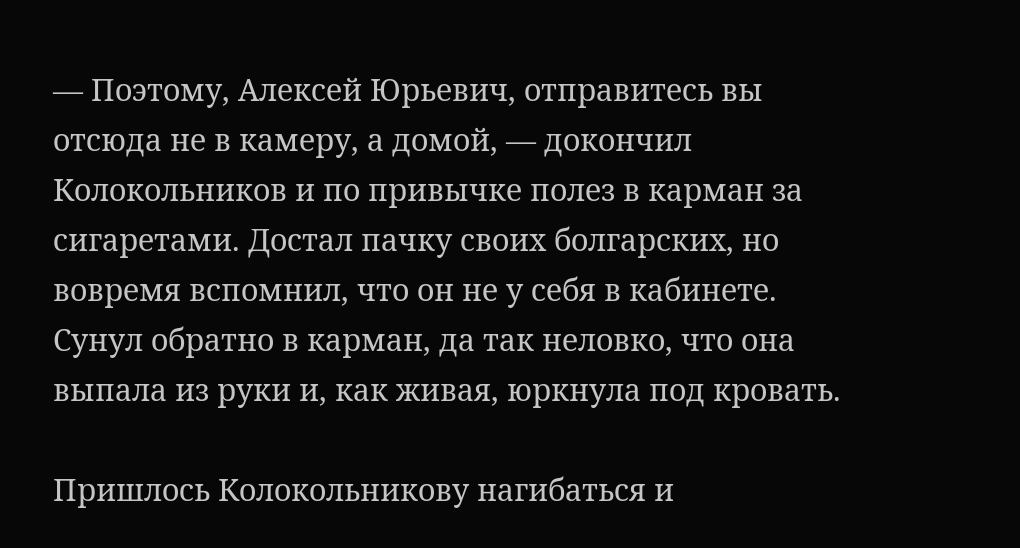— Поэтому, Алексей Юрьевич, отправитесь вы отсюда не в камеру, а домой, — докончил Колокольников и по привычке полез в карман за сигаретами. Достал пачку своих болгарских, но вовремя вспомнил, что он не у себя в кабинете. Сунул обратно в карман, да так неловко, что она выпала из руки и, как живая, юркнула под кровать.

Пришлось Колокольникову нагибаться и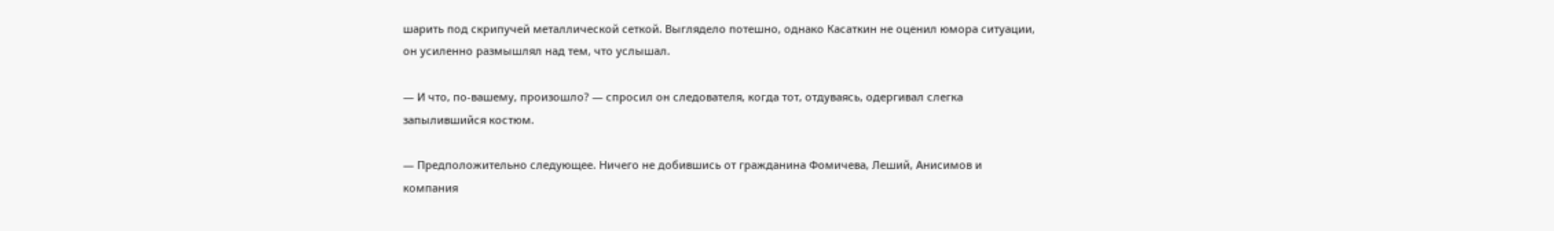шарить под скрипучей металлической сеткой. Выглядело потешно, однако Касаткин не оценил юмора ситуации, он усиленно размышлял над тем, что услышал.

— И что, по-вашему, произошло? — спросил он следователя, когда тот, отдуваясь, одергивал слегка запылившийся костюм.

— Предположительно следующее. Ничего не добившись от гражданина Фомичева, Леший, Анисимов и компания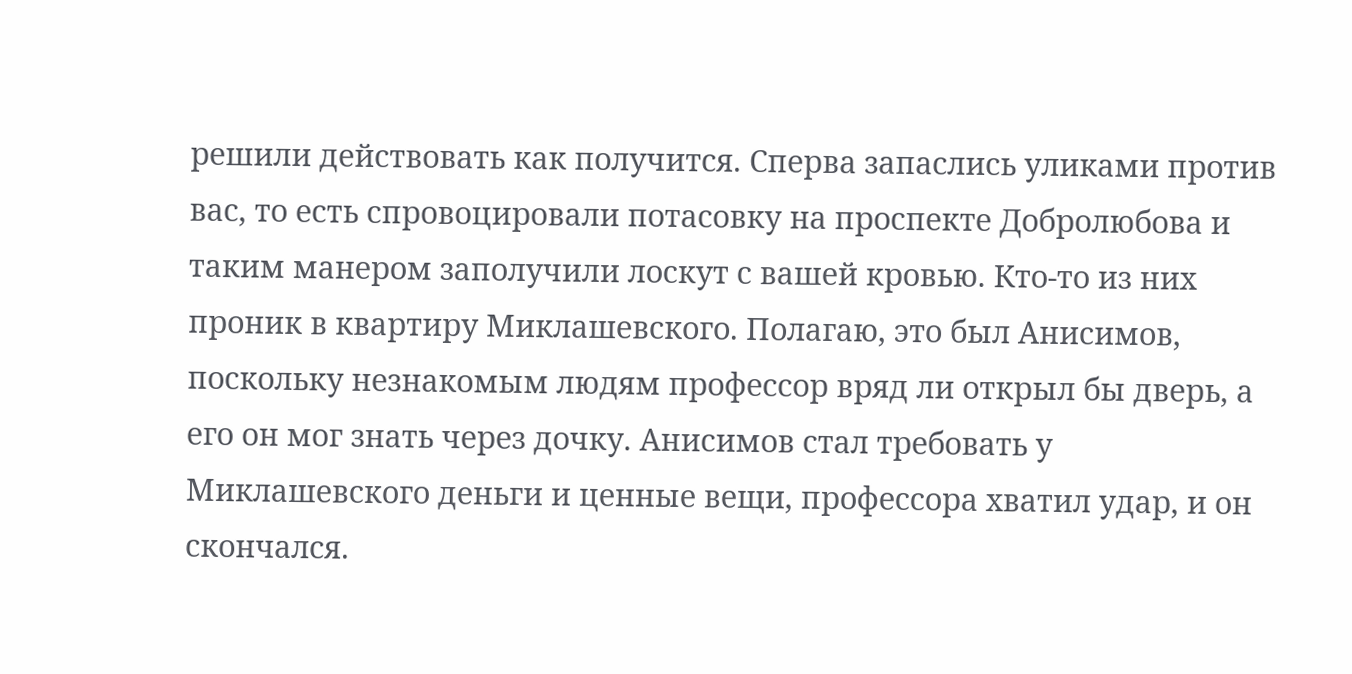решили действовать как получится. Сперва запаслись уликами против вас, то есть спровоцировали потасовку на проспекте Добролюбова и таким манером заполучили лоскут с вашей кровью. Кто-то из них проник в квартиру Миклашевского. Полагаю, это был Анисимов, поскольку незнакомым людям профессор вряд ли открыл бы дверь, а его он мог знать через дочку. Анисимов стал требовать у Миклашевского деньги и ценные вещи, профессора хватил удар, и он скончался.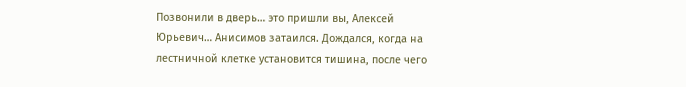Позвонили в дверь… это пришли вы, Алексей Юрьевич… Анисимов затаился. Дождался, когда на лестничной клетке установится тишина, после чего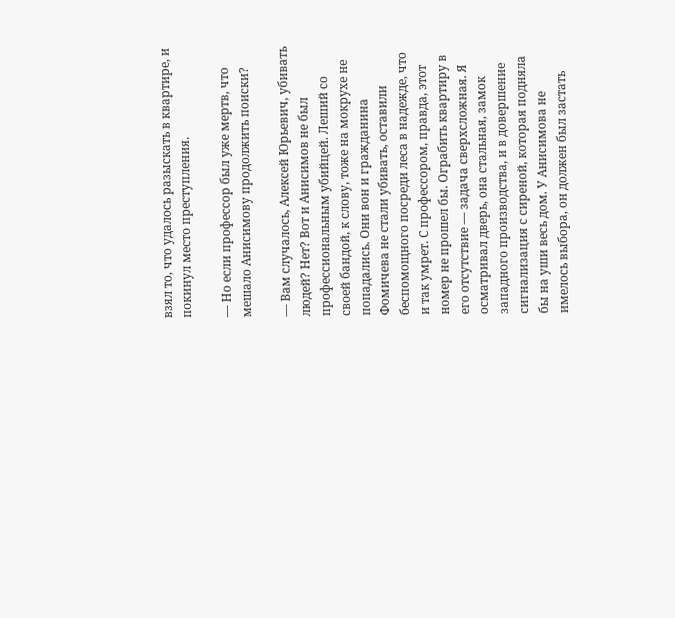взял то, что удалось разыскать в квартире, и покинул место преступления.

— Но если профессор был уже мертв, что мешало Анисимову продолжить поиски?

— Вам случалось, Алексей Юрьевич, убивать людей? Нет? Вот и Анисимов не был профессиональным убийцей. Леший со своей бандой, к слову, тоже на мокрухе не попадались. Они вон и гражданина Фомичева не стали убивать, оставили беспомощного посреди леса в надежде, что и так умрет. С профессором, правда, этот номер не прошел бы. Ограбить квартиру в его отсутствие — задача сверхсложная. Я осматривал дверь, она стальная, замок западного производства, и в довершение сигнализация с сиреной, которая подняла бы на уши весь дом. У Анисимова не имелось выбора, он должен был застать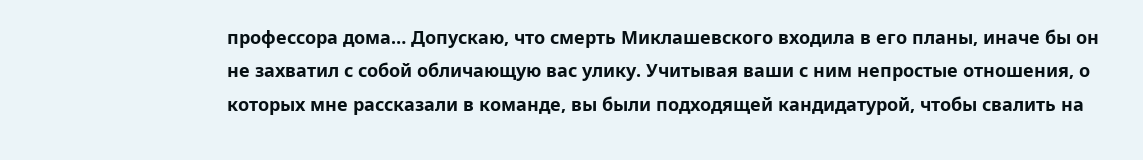профессора дома… Допускаю, что смерть Миклашевского входила в его планы, иначе бы он не захватил с собой обличающую вас улику. Учитывая ваши с ним непростые отношения, о которых мне рассказали в команде, вы были подходящей кандидатурой, чтобы свалить на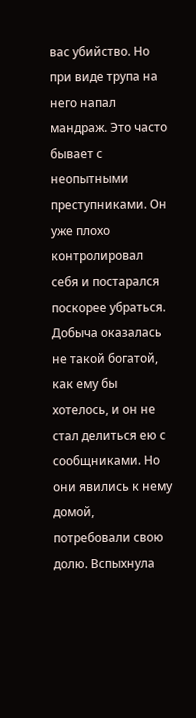вас убийство. Но при виде трупа на него напал мандраж. Это часто бывает с неопытными преступниками. Он уже плохо контролировал себя и постарался поскорее убраться. Добыча оказалась не такой богатой, как ему бы хотелось, и он не стал делиться ею с сообщниками. Но они явились к нему домой, потребовали свою долю. Вспыхнула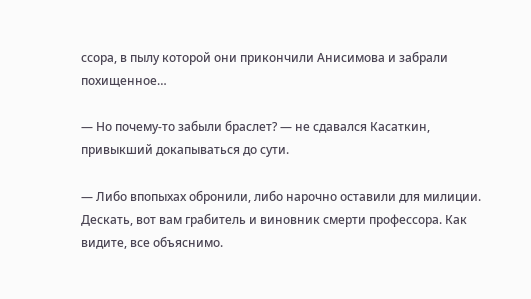ссора, в пылу которой они прикончили Анисимова и забрали похищенное…

— Но почему-то забыли браслет? — не сдавался Касаткин, привыкший докапываться до сути.

— Либо впопыхах обронили, либо нарочно оставили для милиции. Дескать, вот вам грабитель и виновник смерти профессора. Как видите, все объяснимо.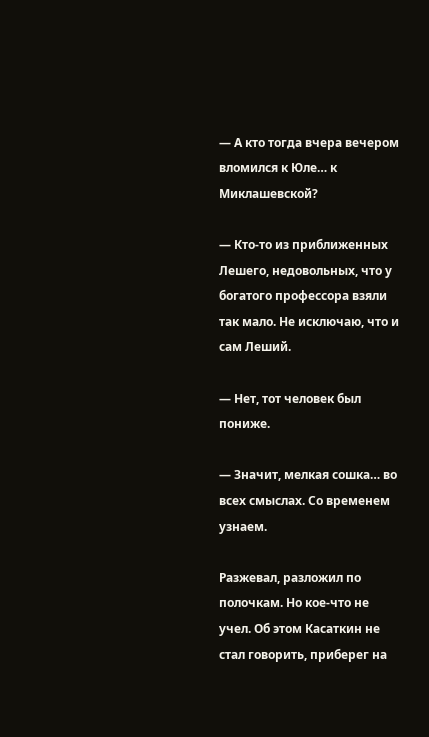— А кто тогда вчера вечером вломился к Юле… к Миклашевской?

— Кто-то из приближенных Лешего, недовольных, что у богатого профессора взяли так мало. Не исключаю, что и сам Леший.

— Нет, тот человек был пониже.

— Значит, мелкая сошка… во всех смыслах. Со временем узнаем.

Разжевал, разложил по полочкам. Но кое-что не учел. Об этом Касаткин не стал говорить, приберег на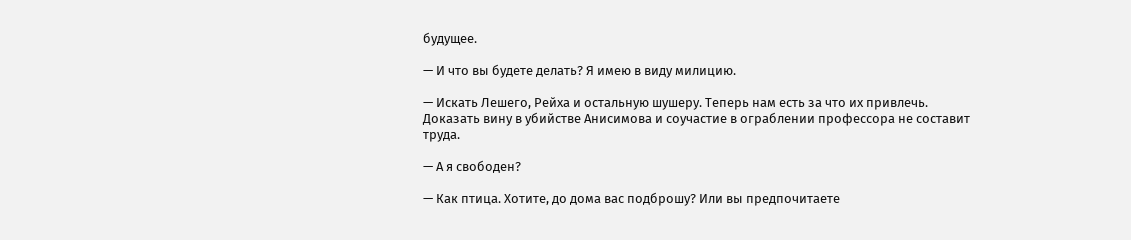будущее.

— И что вы будете делать? Я имею в виду милицию.

— Искать Лешего, Рейха и остальную шушеру. Теперь нам есть за что их привлечь. Доказать вину в убийстве Анисимова и соучастие в ограблении профессора не составит труда.

— А я свободен?

— Как птица. Хотите, до дома вас подброшу? Или вы предпочитаете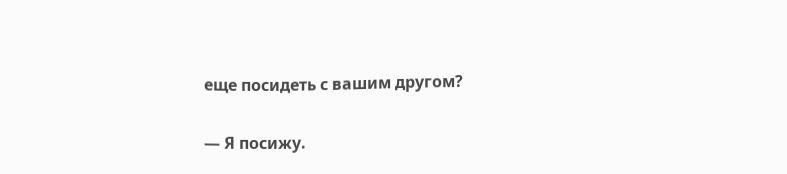еще посидеть с вашим другом?

— Я посижу.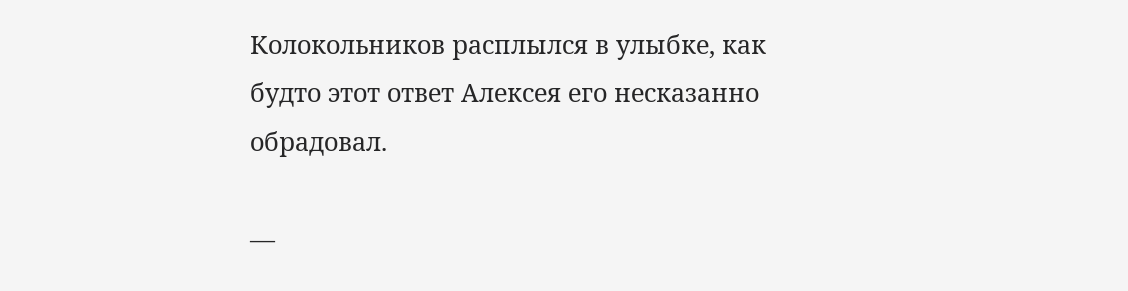Колокольников расплылся в улыбке, как будто этот ответ Алексея его несказанно обрадовал.

—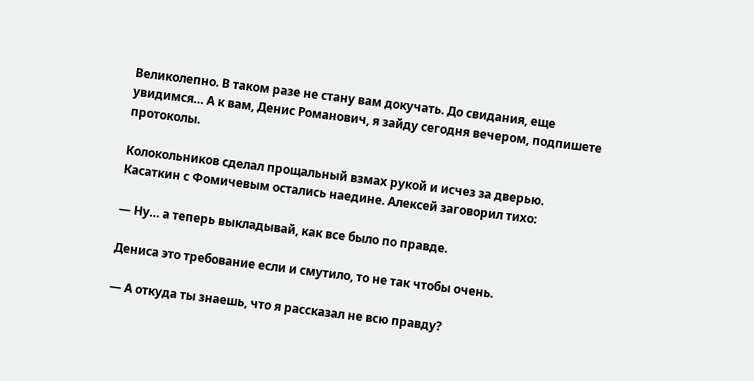Великолепно. В таком разе не стану вам докучать. До свидания, еще увидимся… А к вам, Денис Романович, я зайду сегодня вечером, подпишете протоколы.

Колокольников сделал прощальный взмах рукой и исчез за дверью. Касаткин с Фомичевым остались наедине. Алексей заговорил тихо:

— Ну… а теперь выкладывай, как все было по правде.

Дениса это требование если и смутило, то не так чтобы очень.

— А откуда ты знаешь, что я рассказал не всю правду?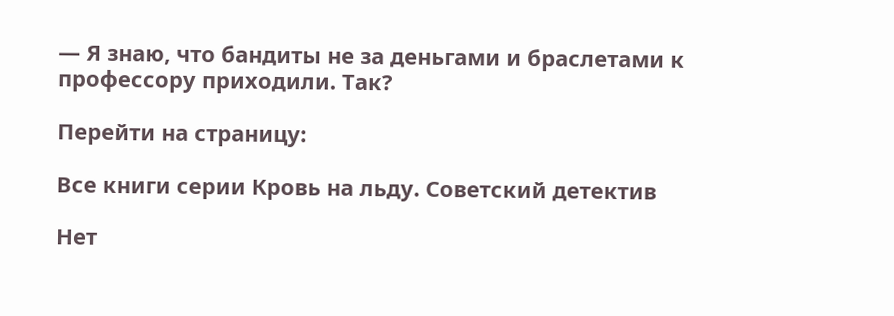— Я знаю, что бандиты не за деньгами и браслетами к профессору приходили. Так?

Перейти на страницу:

Все книги серии Кровь на льду. Советский детектив

Нет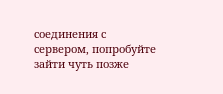соединения с сервером, попробуйте зайти чуть позже